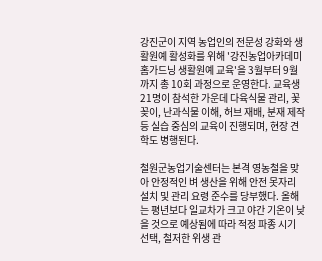강진군이 지역 농업인의 전문성 강화와 생활원예 활성화를 위해 '강진농업아카데미 홈가드닝 생활원예 교육'을 3월부터 9월까지 총 10회 과정으로 운영한다. 교육생 21명이 참석한 가운데 다육식물 관리, 꽃꽂이, 난과식물 이해, 허브 재배, 분재 제작 등 실습 중심의 교육이 진행되며, 현장 견학도 병행된다.

철원군농업기술센터는 본격 영농철을 맞아 안정적인 벼 생산을 위해 안전 못자리 설치 및 관리 요령 준수를 당부했다. 올해는 평년보다 일교차가 크고 야간 기온이 낮을 것으로 예상됨에 따라 적정 파종 시기 선택, 철저한 위생 관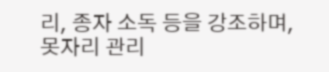리, 종자 소독 등을 강조하며, 못자리 관리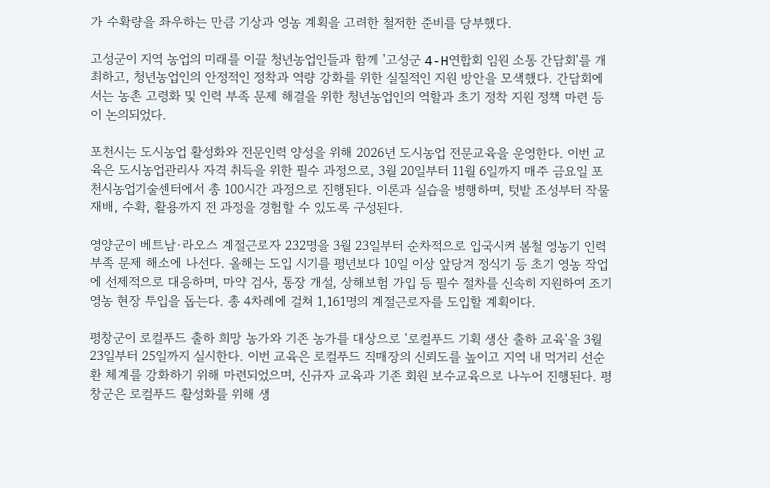가 수확량을 좌우하는 만큼 기상과 영농 계획을 고려한 철저한 준비를 당부했다.

고성군이 지역 농업의 미래를 이끌 청년농업인들과 함께 '고성군 4-H연합회 임원 소통 간담회'를 개최하고, 청년농업인의 안정적인 정착과 역량 강화를 위한 실질적인 지원 방안을 모색했다. 간담회에서는 농촌 고령화 및 인력 부족 문제 해결을 위한 청년농업인의 역할과 초기 정착 지원 정책 마련 등이 논의되었다.

포천시는 도시농업 활성화와 전문인력 양성을 위해 2026년 도시농업 전문교육을 운영한다. 이번 교육은 도시농업관리사 자격 취득을 위한 필수 과정으로, 3월 20일부터 11월 6일까지 매주 금요일 포천시농업기술센터에서 총 100시간 과정으로 진행된다. 이론과 실습을 병행하며, 텃밭 조성부터 작물 재배, 수확, 활용까지 전 과정을 경험할 수 있도록 구성된다.

영양군이 베트남·라오스 계절근로자 232명을 3월 23일부터 순차적으로 입국시켜 봄철 영농기 인력 부족 문제 해소에 나선다. 올해는 도입 시기를 평년보다 10일 이상 앞당겨 정식기 등 초기 영농 작업에 선제적으로 대응하며, 마약 검사, 통장 개설, 상해보험 가입 등 필수 절차를 신속히 지원하여 조기 영농 현장 투입을 돕는다. 총 4차례에 걸쳐 1,161명의 계절근로자를 도입할 계획이다.

평창군이 로컬푸드 출하 희망 농가와 기존 농가를 대상으로 '로컬푸드 기획 생산 출하 교육'을 3월 23일부터 25일까지 실시한다. 이번 교육은 로컬푸드 직매장의 신뢰도를 높이고 지역 내 먹거리 선순환 체계를 강화하기 위해 마련되었으며, 신규자 교육과 기존 회원 보수교육으로 나누어 진행된다. 평창군은 로컬푸드 활성화를 위해 생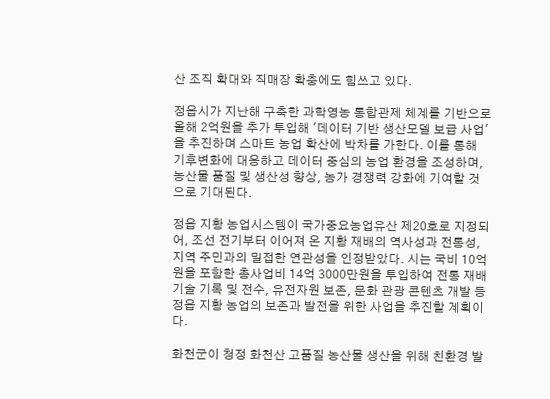산 조직 확대와 직매장 확충에도 힘쓰고 있다.

정읍시가 지난해 구축한 과학영농 통합관제 체계를 기반으로 올해 2억원을 추가 투입해 '데이터 기반 생산모델 보급 사업'을 추진하며 스마트 농업 확산에 박차를 가한다. 이를 통해 기후변화에 대응하고 데이터 중심의 농업 환경을 조성하며, 농산물 품질 및 생산성 향상, 농가 경쟁력 강화에 기여할 것으로 기대된다.

정읍 지황 농업시스템이 국가중요농업유산 제20호로 지정되어, 조선 전기부터 이어져 온 지황 재배의 역사성과 전통성, 지역 주민과의 밀접한 연관성을 인정받았다. 시는 국비 10억원을 포함한 총사업비 14억 3000만원을 투입하여 전통 재배 기술 기록 및 전수, 유전자원 보존, 문화 관광 콘텐츠 개발 등 정읍 지황 농업의 보존과 발전을 위한 사업을 추진할 계획이다.

화천군이 청정 화천산 고품질 농산물 생산을 위해 친환경 발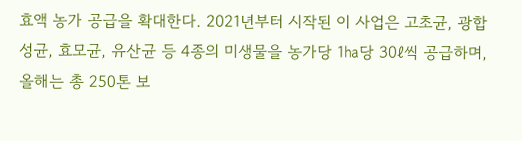효액 농가 공급을 확대한다. 2021년부터 시작된 이 사업은 고초균, 광합성균, 효모균, 유산균 등 4종의 미생물을 농가당 1㏊당 30ℓ씩 공급하며, 올해는 총 250톤 보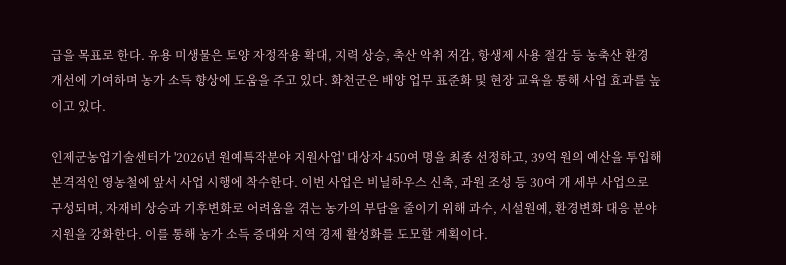급을 목표로 한다. 유용 미생물은 토양 자정작용 확대, 지력 상승, 축산 악취 저감, 항생제 사용 절감 등 농축산 환경 개선에 기여하며 농가 소득 향상에 도움을 주고 있다. 화천군은 배양 업무 표준화 및 현장 교육을 통해 사업 효과를 높이고 있다.

인제군농업기술센터가 '2026년 원예특작분야 지원사업' 대상자 450여 명을 최종 선정하고, 39억 원의 예산을 투입해 본격적인 영농철에 앞서 사업 시행에 착수한다. 이번 사업은 비닐하우스 신축, 과원 조성 등 30여 개 세부 사업으로 구성되며, 자재비 상승과 기후변화로 어려움을 겪는 농가의 부담을 줄이기 위해 과수, 시설원예, 환경변화 대응 분야 지원을 강화한다. 이를 통해 농가 소득 증대와 지역 경제 활성화를 도모할 계획이다.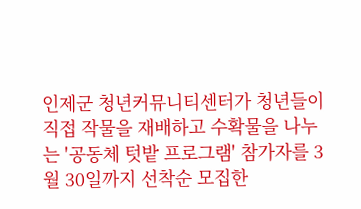인제군 청년커뮤니티센터가 청년들이 직접 작물을 재배하고 수확물을 나누는 '공동체 텃밭 프로그램' 참가자를 3월 30일까지 선착순 모집한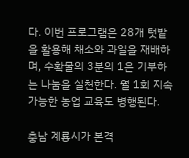다. 이번 프로그램은 28개 텃밭을 활용해 채소와 과일을 재배하며, 수확물의 3분의 1은 기부하는 나눔을 실천한다. 월 1회 지속 가능한 농업 교육도 병행된다.

충남 계룡시가 본격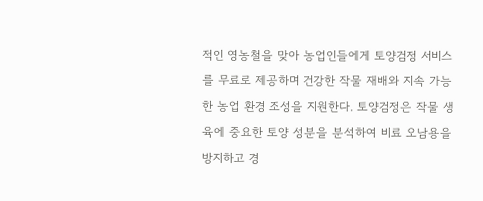적인 영농철을 맞아 농업인들에게 토양검정 서비스를 무료로 제공하며 건강한 작물 재배와 지속 가능한 농업 환경 조성을 지원한다. 토양검정은 작물 생육에 중요한 토양 성분을 분석하여 비료 오남용을 방지하고 경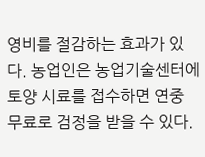영비를 절감하는 효과가 있다. 농업인은 농업기술센터에 토양 시료를 접수하면 연중 무료로 검정을 받을 수 있다.